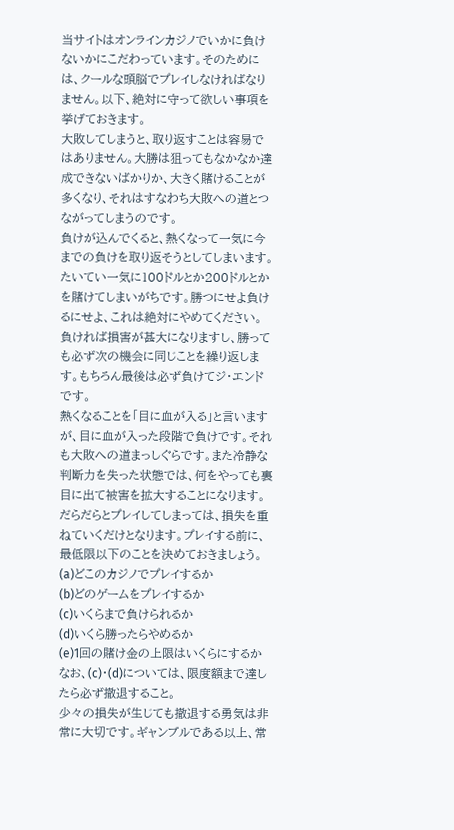当サイトはオンラインカジノでいかに負けないかにこだわっています。そのためには、クールな頭脳でプレイしなければなりません。以下、絶対に守って欲しい事項を挙げておきます。
大敗してしまうと、取り返すことは容易ではありません。大勝は狙ってもなかなか達成できないばかりか、大きく賭けることが多くなり、それはすなわち大敗への道とつながってしまうのです。
負けが込んでくると、熱くなって一気に今までの負けを取り返そうとしてしまいます。たいてい一気に100ドルとか200ドルとかを賭けてしまいがちです。勝つにせよ負けるにせよ、これは絶対にやめてください。
負ければ損害が甚大になりますし、勝っても必ず次の機会に同じことを繰り返します。もちろん最後は必ず負けてジ・エンドです。
熱くなることを「目に血が入る」と言いますが、目に血が入った段階で負けです。それも大敗への道まっしぐらです。また冷静な判断力を失った状態では、何をやっても裏目に出て被害を拡大することになります。
だらだらとプレイしてしまっては、損失を重ねていくだけとなります。プレイする前に、最低限以下のことを決めておきましょう。
(a)どこのカジノでプレイするか
(b)どのゲームをプレイするか
(c)いくらまで負けられるか
(d)いくら勝ったらやめるか
(e)1回の賭け金の上限はいくらにするか
なお、(c)・(d)については、限度額まで達したら必ず撤退すること。
少々の損失が生じても撤退する勇気は非常に大切です。ギャンブルである以上、常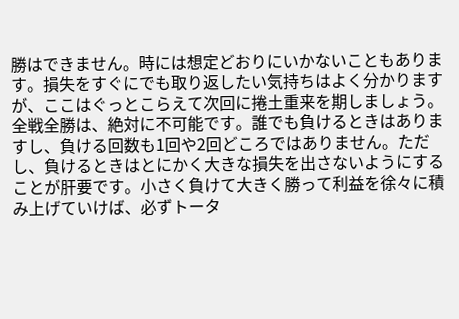勝はできません。時には想定どおりにいかないこともあります。損失をすぐにでも取り返したい気持ちはよく分かりますが、ここはぐっとこらえて次回に捲土重来を期しましょう。
全戦全勝は、絶対に不可能です。誰でも負けるときはありますし、負ける回数も1回や2回どころではありません。ただし、負けるときはとにかく大きな損失を出さないようにすることが肝要です。小さく負けて大きく勝って利益を徐々に積み上げていけば、必ずトータ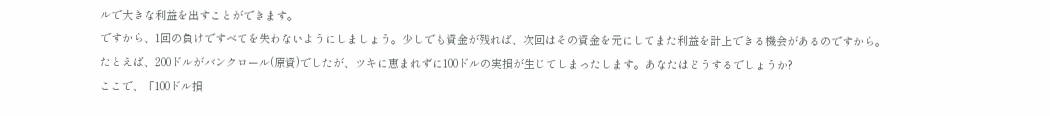ルで大きな利益を出すことができます。
ですから、1回の負けですべてを失わないようにしましょう。少しでも資金が残れば、次回はその資金を元にしてまた利益を計上できる機会があるのですから。
たとえば、200ドルがバンクロール(原資)でしたが、ツキに恵まれずに100ドルの実損が生じてしまったします。あなたはどうするでしょうか?
ここで、「100ドル損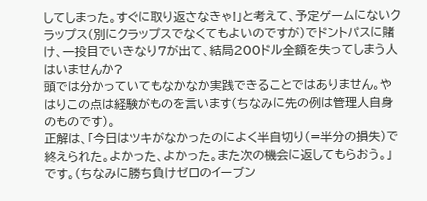してしまった。すぐに取り返さなきゃ!」と考えて、予定ゲームにないクラップス(別にクラップスでなくてもよいのですが)でドントパスに賭け、一投目でいきなり7が出て、結局200ドル全額を失ってしまう人はいませんか?
頭では分かっていてもなかなか実践できることではありません。やはりこの点は経験がものを言います(ちなみに先の例は管理人自身のものです)。
正解は、「今日はツキがなかったのによく半自切り(=半分の損失)で終えられた。よかった、よかった。また次の機会に返してもらおう。」です。(ちなみに勝ち負けゼロのイーブン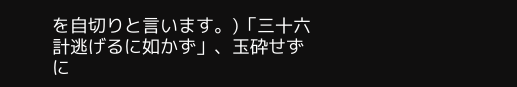を自切りと言います。)「三十六計逃げるに如かず」、玉砕せずに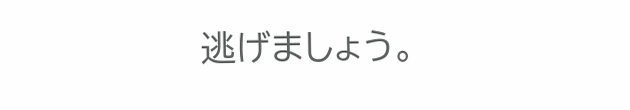逃げましょう。